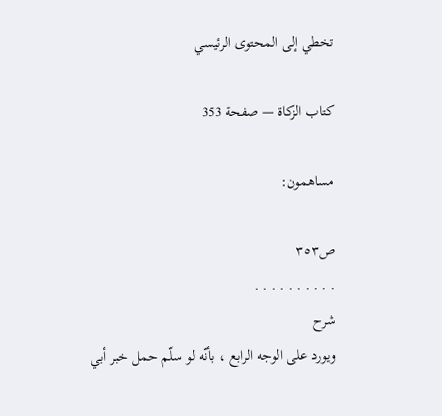تخطي إلى المحتوى الرئيسي

كتاب الزكاة — صفحة 353

مساهمون:

ص٣٥٣
. . . . . . . . . .
شرح
ويورد على الوجه الرابع ، بأنّه لو سلّم حمل خبر أبي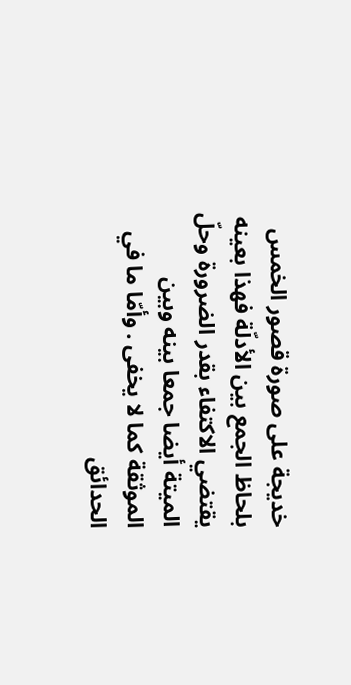خديجة على صورة قصور الخمس بلحاظ الجمع بين الأدلّة فهذا بعينه يقتضي الاكتفاء بقدر الضرورة وحلّ الميتة أيضا جمعا بينه وبين الموثقة كما لا يخفى . وأمّا ما في الحدائق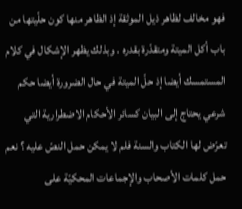فهو مخالف لظاهر ذيل الموثقة إذ الظاهر منها كون حلّيتها من باب أكل الميتة ومتقدّرة بقدره . وبذلك يظهر الإشكال في كلام المستمسك أيضا إذ حلّ الميتة في حال الضرورة أيضا حكم شرعي يحتاج إلى البيان كسائر الأحكام الاضطرارية التي تعرّض لها الكتاب والسنة فلم لا يمكن حمل النصّ عليه ؟ نعم حمل كلمات الأصحاب والإجماعات المحكيّة على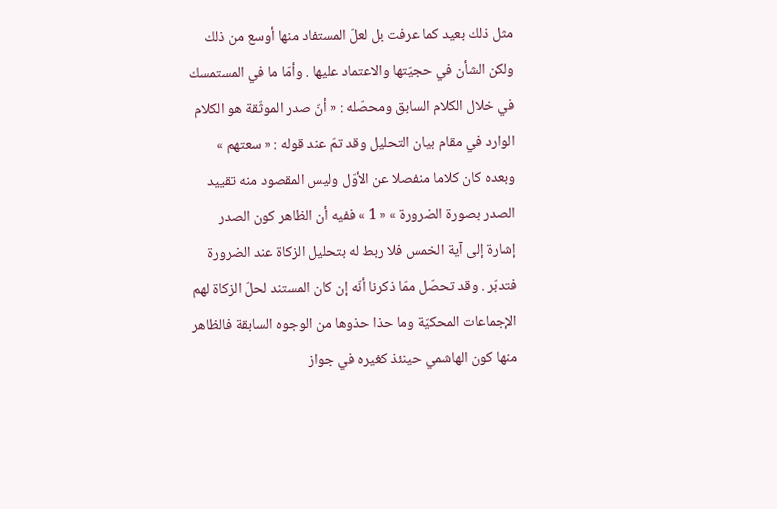مثل ذلك بعيد كما عرفت بل لعلّ المستفاد منها أوسع من ذلك ولكن الشأن في حجيّتها والاعتماد عليها . وأمّا ما في المستمسك في خلال الكلام السابق ومحصّله : « أنّ صدر الموثّقة هو الكلام الوارد في مقام بيان التحليل وقد تمّ عند قوله : « سعتهم » وبعده كان كلاما منفصلا عن الأوّل وليس المقصود منه تقييد الصدر بصورة الضرورة » « 1 » ففيه أن الظاهر كون الصدر إشارة إلى آية الخمس فلا ربط له بتحليل الزكاة عند الضرورة فتدبّر . وقد تحصّل ممّا ذكرنا أنّه إن كان المستند لحلّ الزكاة لهم الإجماعات المحكيّة وما حذا حذوها من الوجوه السابقة فالظاهر منها كون الهاشمي حينئذ كغيره في جواز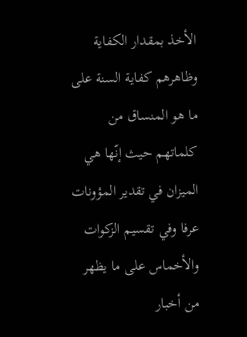الأخذ بمقدار الكفاية وظاهرهم كفاية السنة على ما هو المنساق من كلماتهم حيث إنّها هي الميزان في تقدير المؤونات عرفا وفي تقسيم الزكوات والأخماس على ما يظهر من أخبار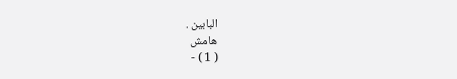البابين .
هامش
( 1 ) -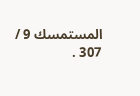المستمسك 9 / 307 .